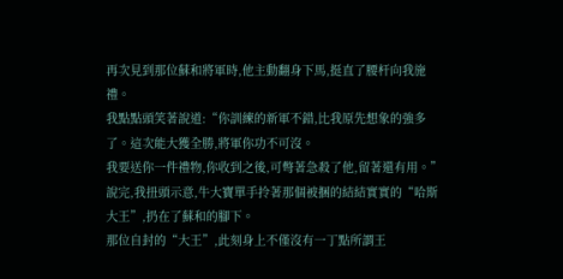再次見到那位蘇和將軍時,他主動翻身下馬,挺直了腰杆向我施禮。
我點點頭笑著說道:“你訓練的新軍不錯,比我原先想象的強多了。這次能大獲全勝,將軍你功不可沒。
我要送你一件禮物,你收到之後,可彆著急殺了他,留著還有用。”
說完,我扭頭示意,牛大寶單手拎著那個被捆的結結實實的“哈斯大王”,扔在了蘇和的腳下。
那位自封的“大王”,此刻身上不僅沒有一丁點所謂王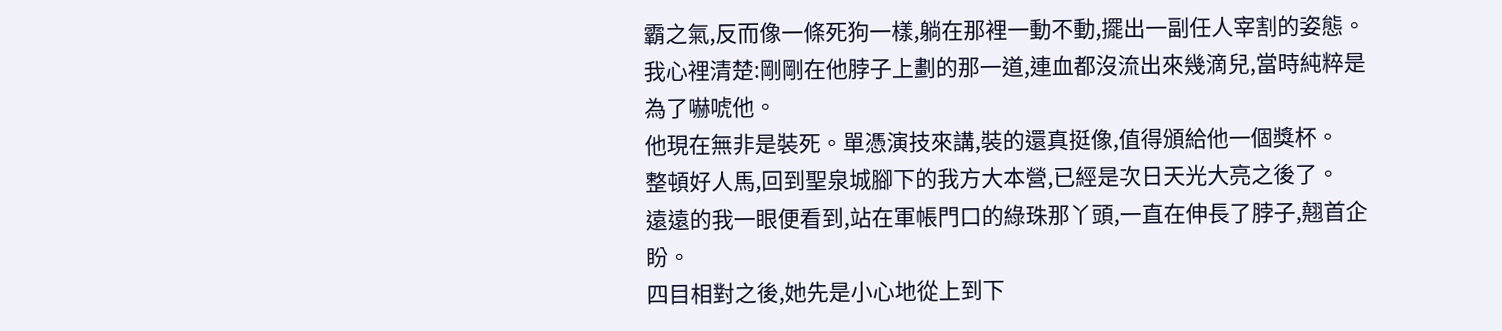霸之氣,反而像一條死狗一樣,躺在那裡一動不動,擺出一副任人宰割的姿態。
我心裡清楚:剛剛在他脖子上劃的那一道,連血都沒流出來幾滴兒,當時純粹是為了嚇唬他。
他現在無非是裝死。單憑演技來講,裝的還真挺像,值得頒給他一個獎杯。
整頓好人馬,回到聖泉城腳下的我方大本營,已經是次日天光大亮之後了。
遠遠的我一眼便看到,站在軍帳門口的綠珠那丫頭,一直在伸長了脖子,翹首企盼。
四目相對之後,她先是小心地從上到下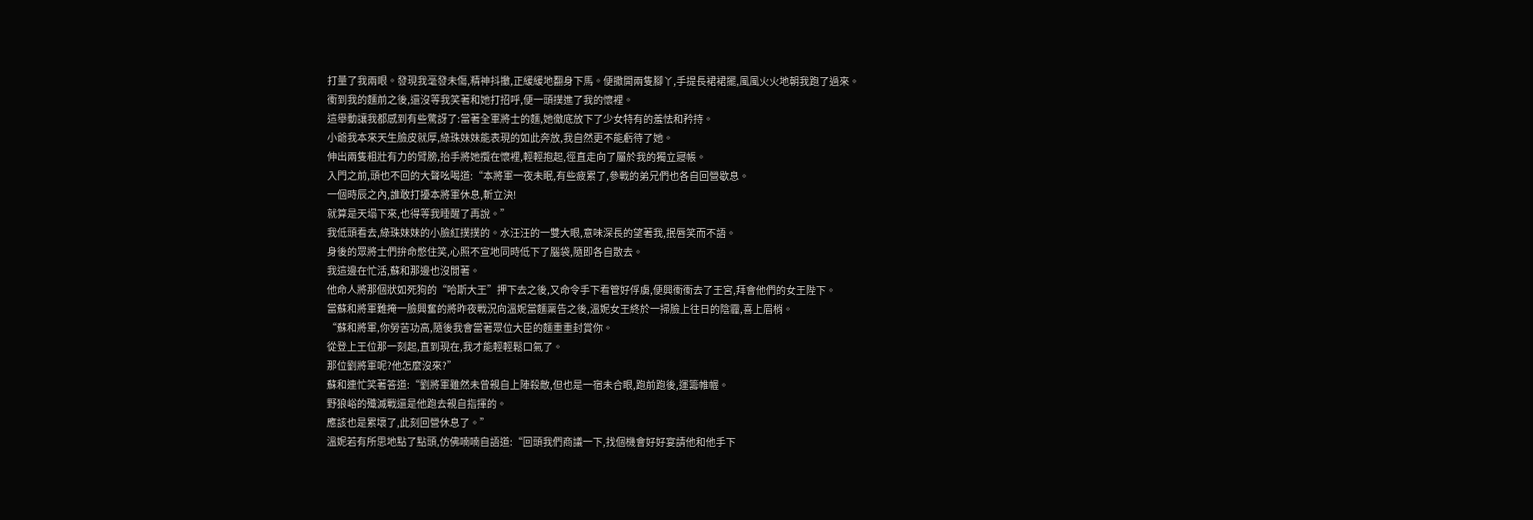打量了我兩眼。發現我毫發未傷,精神抖擻,正緩緩地翻身下馬。便撒開兩隻腳丫,手提長裙裙擺,風風火火地朝我跑了過來。
衝到我的麵前之後,還沒等我笑著和她打招呼,便一頭撲進了我的懷裡。
這舉動讓我都感到有些驚訝了:當著全軍將士的麵,她徹底放下了少女特有的羞怯和矜持。
小爺我本來天生臉皮就厚,綠珠妹妹能表現的如此奔放,我自然更不能虧待了她。
伸出兩隻粗壯有力的臂膀,抬手將她攬在懷裡,輕輕抱起,徑直走向了屬於我的獨立寢帳。
入門之前,頭也不回的大聲吆喝道:“本將軍一夜未眠,有些疲累了,參戰的弟兄們也各自回營歇息。
一個時辰之內,誰敢打擾本將軍休息,斬立決!
就算是天塌下來,也得等我睡醒了再說。”
我低頭看去,綠珠妹妹的小臉紅撲撲的。水汪汪的一雙大眼,意味深長的望著我,抿唇笑而不語。
身後的眾將士們拚命憋住笑,心照不宣地同時低下了腦袋,隨即各自散去。
我這邊在忙活,蘇和那邊也沒閒著。
他命人將那個狀如死狗的“哈斯大王”押下去之後,又命令手下看管好俘虜,便興衝衝去了王宮,拜會他們的女王陛下。
當蘇和將軍難掩一臉興奮的將昨夜戰況向溫妮當麵稟告之後,溫妮女王終於一掃臉上往日的陰霾,喜上眉梢。
“蘇和將軍,你勞苦功高,隨後我會當著眾位大臣的麵重重封賞你。
從登上王位那一刻起,直到現在,我才能輕輕鬆口氣了。
那位劉將軍呢?他怎麼沒來?”
蘇和連忙笑著答道:“劉將軍雖然未曾親自上陣殺敵,但也是一宿未合眼,跑前跑後,運籌帷幄。
野狼峪的殲滅戰還是他跑去親自指揮的。
應該也是累壞了,此刻回營休息了。”
溫妮若有所思地點了點頭,仿佛喃喃自語道:“回頭我們商議一下,找個機會好好宴請他和他手下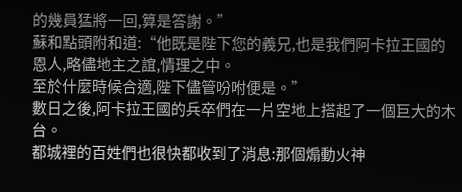的幾員猛將一回,算是答謝。”
蘇和點頭附和道:“他既是陛下您的義兄,也是我們阿卡拉王國的恩人,略儘地主之誼,情理之中。
至於什麼時候合適,陛下儘管吩咐便是。”
數日之後,阿卡拉王國的兵卒們在一片空地上搭起了一個巨大的木台。
都城裡的百姓們也很快都收到了消息:那個煽動火神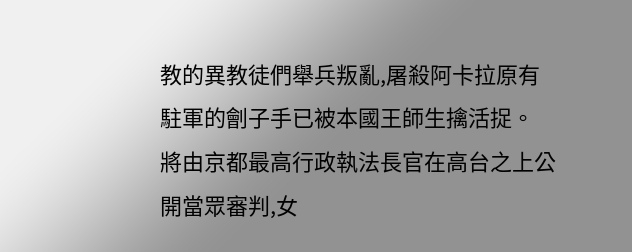教的異教徒們舉兵叛亂,屠殺阿卡拉原有駐軍的劊子手已被本國王師生擒活捉。
將由京都最高行政執法長官在高台之上公開當眾審判,女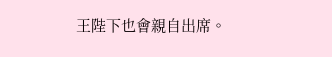王陛下也會親自出席。